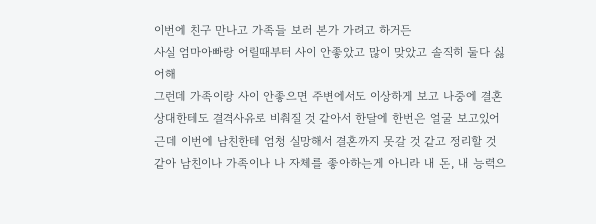이번에 친구 만나고 가족들 보러 본가 가려고 하거든
사실 엄마아빠랑 어릴때부터 사이 안좋았고 많이 맞았고 솔직히 둘다 싫어해
그런데 가족이랑 사이 안좋으면 주변에서도 이상하게 보고 나중에 결혼상대한테도 결격사유로 비춰질 것 같아서 한달에 한번은 얼굴 보고있어
근데 이번에 남친한테 엄청 실망해서 결혼까지 못갈 것 같고 정리할 것 같아 남친이나 가족이나 나 자체를 좋아하는게 아니라 내 돈, 내 능력으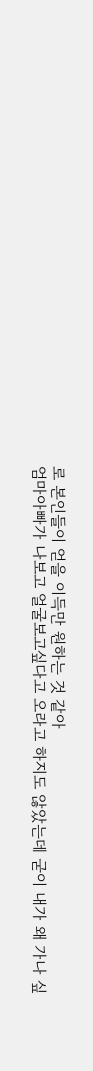로 본인들이 얻을 이득만 원하는 것 같아
엄마아빠가 나보고 얼굴보고싶다고 오라고 하지도 않았는데 굳이 내가 왜 가나 싶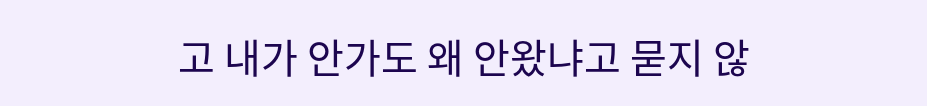고 내가 안가도 왜 안왔냐고 묻지 않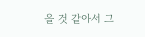을 것 같아서 그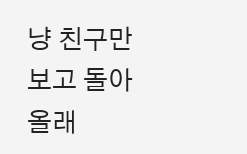냥 친구만 보고 돌아올래